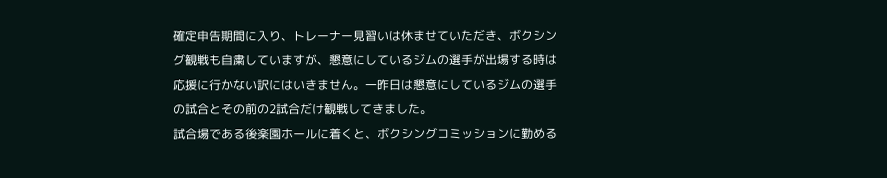確定申告期間に入り、トレーナー見習いは休ませていただき、ボクシング観戦も自粛していますが、懇意にしているジムの選手が出場する時は応援に行かない訳にはいきません。一昨日は懇意にしているジムの選手の試合とその前の2試合だけ観戦してきました。
試合場である後楽園ホールに着くと、ボクシングコミッションに勤める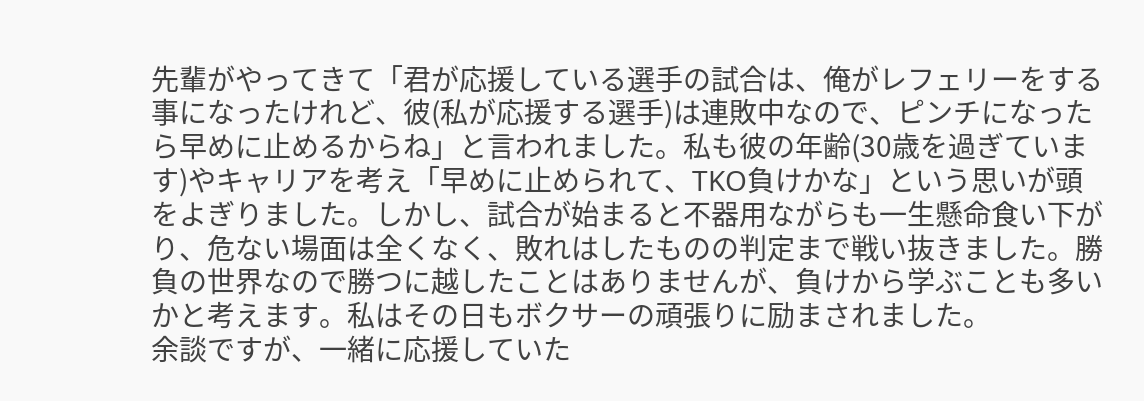先輩がやってきて「君が応援している選手の試合は、俺がレフェリーをする事になったけれど、彼(私が応援する選手)は連敗中なので、ピンチになったら早めに止めるからね」と言われました。私も彼の年齢(30歳を過ぎています)やキャリアを考え「早めに止められて、TKO負けかな」という思いが頭をよぎりました。しかし、試合が始まると不器用ながらも一生懸命食い下がり、危ない場面は全くなく、敗れはしたものの判定まで戦い抜きました。勝負の世界なので勝つに越したことはありませんが、負けから学ぶことも多いかと考えます。私はその日もボクサーの頑張りに励まされました。
余談ですが、一緒に応援していた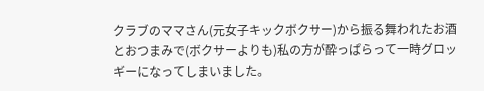クラブのママさん(元女子キックボクサー)から振る舞われたお酒とおつまみで(ボクサーよりも)私の方が酔っぱらって一時グロッギーになってしまいました。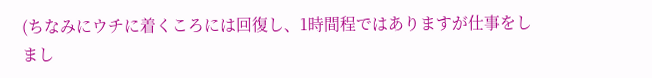(ちなみにウチに着くころには回復し、1時間程ではありますが仕事をしまし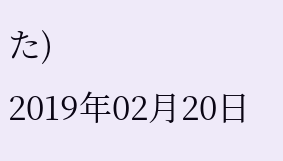た)
2019年02月20日